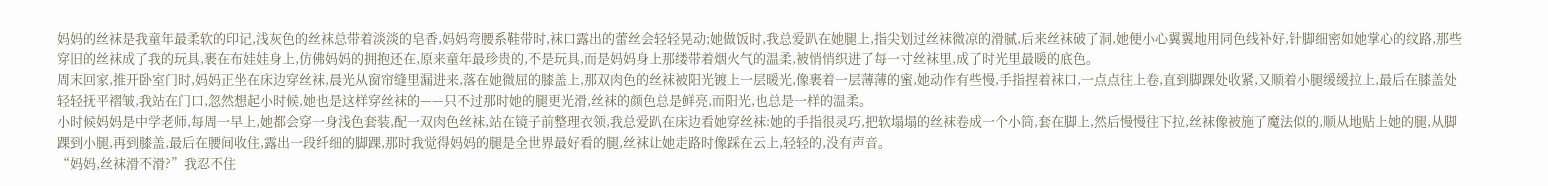妈妈的丝袜是我童年最柔软的印记,浅灰色的丝袜总带着淡淡的皂香,妈妈弯腰系鞋带时,袜口露出的蕾丝会轻轻晃动;她做饭时,我总爱趴在她腿上,指尖划过丝袜微凉的滑腻,后来丝袜破了洞,她便小心翼翼地用同色线补好,针脚细密如她掌心的纹路,那些穿旧的丝袜成了我的玩具,裹在布娃娃身上,仿佛妈妈的拥抱还在,原来童年最珍贵的,不是玩具,而是妈妈身上那缕带着烟火气的温柔,被悄悄织进了每一寸丝袜里,成了时光里最暖的底色。
周末回家,推开卧室门时,妈妈正坐在床边穿丝袜,晨光从窗帘缝里漏进来,落在她微屈的膝盖上,那双肉色的丝袜被阳光镀上一层暖光,像裹着一层薄薄的蜜,她动作有些慢,手指捏着袜口,一点点往上卷,直到脚踝处收紧,又顺着小腿缓缓拉上,最后在膝盖处轻轻抚平褶皱,我站在门口,忽然想起小时候,她也是这样穿丝袜的——只不过那时她的腿更光滑,丝袜的颜色总是鲜亮,而阳光,也总是一样的温柔。
小时候妈妈是中学老师,每周一早上,她都会穿一身浅色套装,配一双肉色丝袜,站在镜子前整理衣领,我总爱趴在床边看她穿丝袜:她的手指很灵巧,把软塌塌的丝袜卷成一个小筒,套在脚上,然后慢慢往下拉,丝袜像被施了魔法似的,顺从地贴上她的腿,从脚踝到小腿,再到膝盖,最后在腰间收住,露出一段纤细的脚踝,那时我觉得妈妈的腿是全世界最好看的腿,丝袜让她走路时像踩在云上,轻轻的,没有声音。
“妈妈,丝袜滑不滑?”我忍不住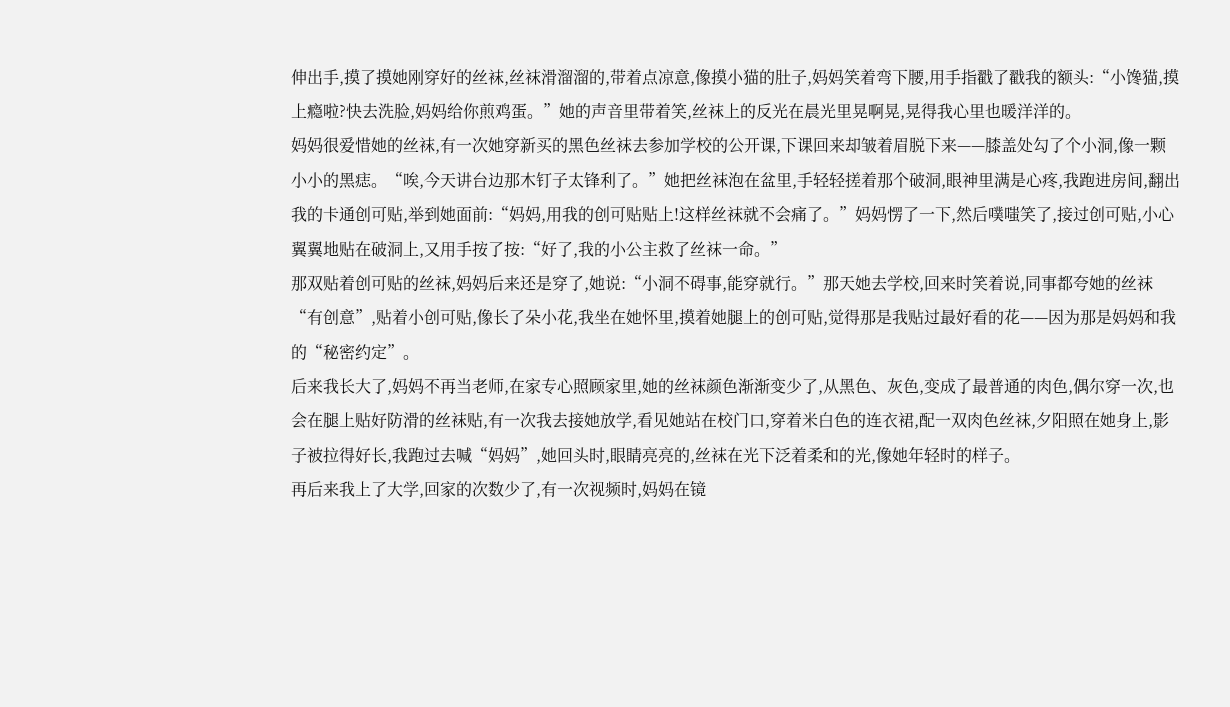伸出手,摸了摸她刚穿好的丝袜,丝袜滑溜溜的,带着点凉意,像摸小猫的肚子,妈妈笑着弯下腰,用手指戳了戳我的额头:“小馋猫,摸上瘾啦?快去洗脸,妈妈给你煎鸡蛋。”她的声音里带着笑,丝袜上的反光在晨光里晃啊晃,晃得我心里也暖洋洋的。
妈妈很爱惜她的丝袜,有一次她穿新买的黑色丝袜去参加学校的公开课,下课回来却皱着眉脱下来——膝盖处勾了个小洞,像一颗小小的黑痣。“唉,今天讲台边那木钉子太锋利了。”她把丝袜泡在盆里,手轻轻搓着那个破洞,眼神里满是心疼,我跑进房间,翻出我的卡通创可贴,举到她面前:“妈妈,用我的创可贴贴上!这样丝袜就不会痛了。”妈妈愣了一下,然后噗嗤笑了,接过创可贴,小心翼翼地贴在破洞上,又用手按了按:“好了,我的小公主救了丝袜一命。”
那双贴着创可贴的丝袜,妈妈后来还是穿了,她说:“小洞不碍事,能穿就行。”那天她去学校,回来时笑着说,同事都夸她的丝袜“有创意”,贴着小创可贴,像长了朵小花,我坐在她怀里,摸着她腿上的创可贴,觉得那是我贴过最好看的花——因为那是妈妈和我的“秘密约定”。
后来我长大了,妈妈不再当老师,在家专心照顾家里,她的丝袜颜色渐渐变少了,从黑色、灰色,变成了最普通的肉色,偶尔穿一次,也会在腿上贴好防滑的丝袜贴,有一次我去接她放学,看见她站在校门口,穿着米白色的连衣裙,配一双肉色丝袜,夕阳照在她身上,影子被拉得好长,我跑过去喊“妈妈”,她回头时,眼睛亮亮的,丝袜在光下泛着柔和的光,像她年轻时的样子。
再后来我上了大学,回家的次数少了,有一次视频时,妈妈在镜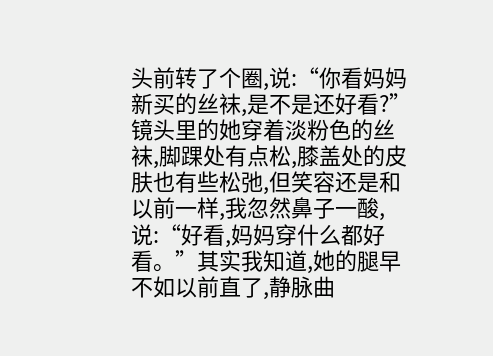头前转了个圈,说:“你看妈妈新买的丝袜,是不是还好看?”镜头里的她穿着淡粉色的丝袜,脚踝处有点松,膝盖处的皮肤也有些松弛,但笑容还是和以前一样,我忽然鼻子一酸,说:“好看,妈妈穿什么都好看。”其实我知道,她的腿早不如以前直了,静脉曲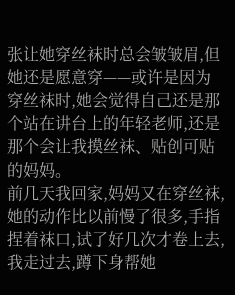张让她穿丝袜时总会皱皱眉,但她还是愿意穿——或许是因为穿丝袜时,她会觉得自己还是那个站在讲台上的年轻老师,还是那个会让我摸丝袜、贴创可贴的妈妈。
前几天我回家,妈妈又在穿丝袜,她的动作比以前慢了很多,手指捏着袜口,试了好几次才卷上去,我走过去,蹲下身帮她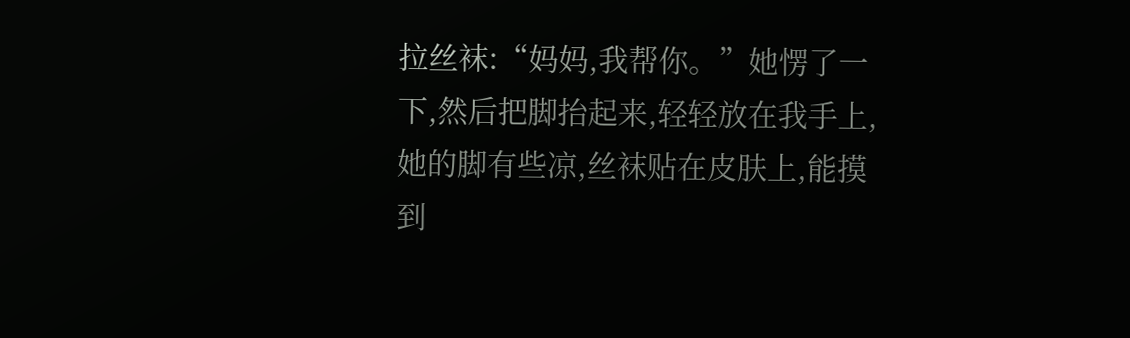拉丝袜:“妈妈,我帮你。”她愣了一下,然后把脚抬起来,轻轻放在我手上,她的脚有些凉,丝袜贴在皮肤上,能摸到